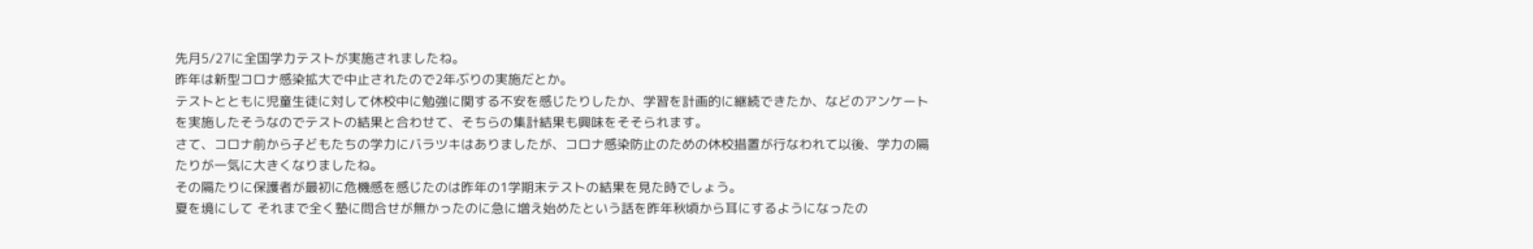先月5/27に全国学力テストが実施されましたね。
昨年は新型コロナ感染拡大で中止されたので2年ぶりの実施だとか。
テストとともに児童生徒に対して休校中に勉強に関する不安を感じたりしたか、学習を計画的に継続できたか、などのアンケートを実施したそうなのでテストの結果と合わせて、そちらの集計結果も興味をそそられます。
さて、コロナ前から子どもたちの学力にバラツキはありましたが、コロナ感染防止のための休校措置が行なわれて以後、学力の隔たりが一気に大きくなりましたね。
その隔たりに保護者が最初に危機感を感じたのは昨年の1学期末テストの結果を見た時でしょう。
夏を境にして それまで全く塾に問合せが無かったのに急に増え始めたという話を昨年秋頃から耳にするようになったの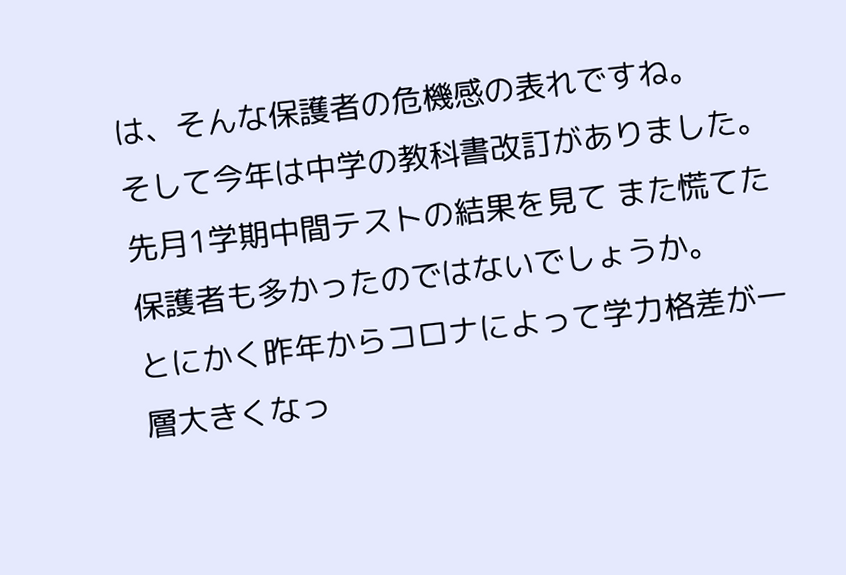は、そんな保護者の危機感の表れですね。
そして今年は中学の教科書改訂がありました。
先月1学期中間テストの結果を見て また慌てた保護者も多かったのではないでしょうか。
とにかく昨年からコロナによって学力格差が一層大きくなっ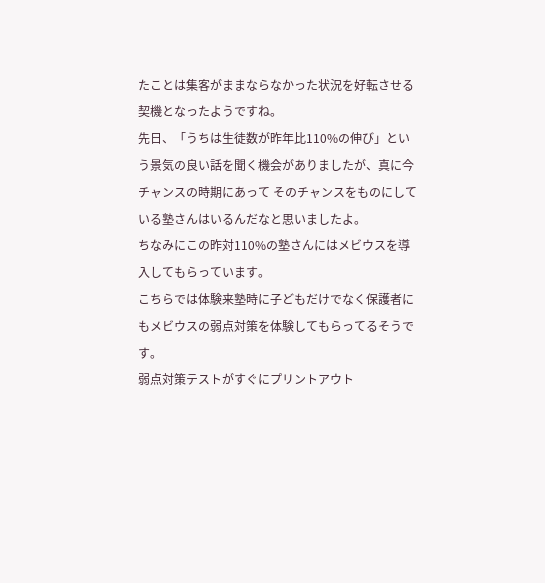たことは集客がままならなかった状況を好転させる契機となったようですね。
先日、「うちは生徒数が昨年比110%の伸び」という景気の良い話を聞く機会がありましたが、真に今チャンスの時期にあって そのチャンスをものにしている塾さんはいるんだなと思いましたよ。
ちなみにこの昨対110%の塾さんにはメビウスを導入してもらっています。
こちらでは体験来塾時に子どもだけでなく保護者にもメビウスの弱点対策を体験してもらってるそうです。
弱点対策テストがすぐにプリントアウト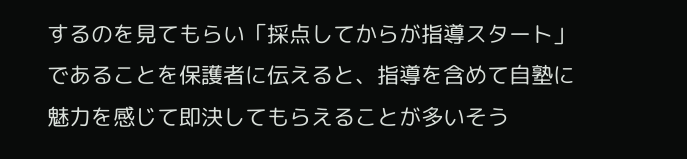するのを見てもらい「採点してからが指導スタート」であることを保護者に伝えると、指導を含めて自塾に魅力を感じて即決してもらえることが多いそう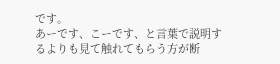です。
あーです、こーです、と言葉で説明するよりも見て触れてもらう方が断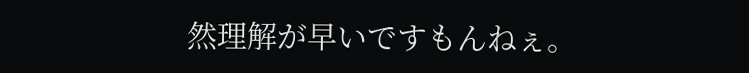然理解が早いですもんねぇ。